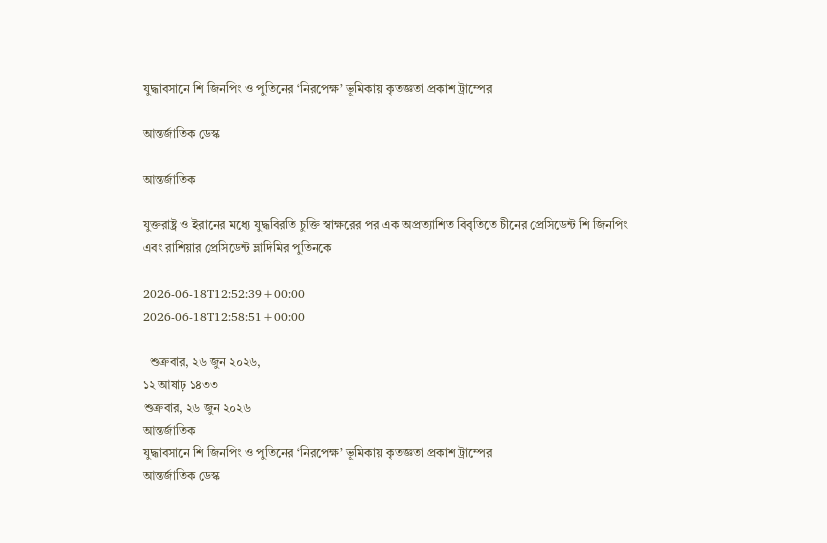যুদ্ধাবসানে শি জিনপিং ও পুতিনের ‘নিরপেক্ষ’ ভূমিকায় কৃতজ্ঞতা প্রকাশ ট্রাম্পের

আন্তর্জাতিক ডেস্ক

আন্তর্জাতিক

যুক্তরাষ্ট্র ও ইরানের মধ্যে যুদ্ধবিরতি চুক্তি স্বাক্ষরের পর এক অপ্রত্যাশিত বিবৃতিতে চীনের প্রেসিডেন্ট শি জিনপিং এবং রাশিয়ার প্রেসিডেন্ট ভ্লাদিমির পুতিনকে

2026-06-18T12:52:39+00:00
2026-06-18T12:58:51+00:00

  শুক্রবার, ২৬ জুন ২০২৬,
১২ আষাঢ় ১৪৩৩
শুক্রবার, ২৬ জুন ২০২৬
আন্তর্জাতিক
যুদ্ধাবসানে শি জিনপিং ও পুতিনের ‘নিরপেক্ষ’ ভূমিকায় কৃতজ্ঞতা প্রকাশ ট্রাম্পের
আন্তর্জাতিক ডেস্ক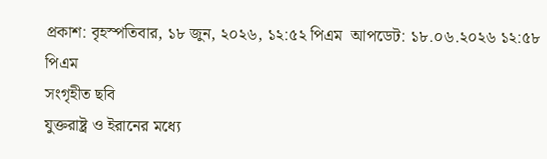প্রকাশ: বৃহস্পতিবার, ১৮ জুন, ২০২৬, ১২:৫২ পিএম  আপডেট: ১৮.০৬.২০২৬ ১২:৫৮ পিএম
সংগৃহীত ছবি
যুক্তরাষ্ট্র ও ইরানের মধ্যে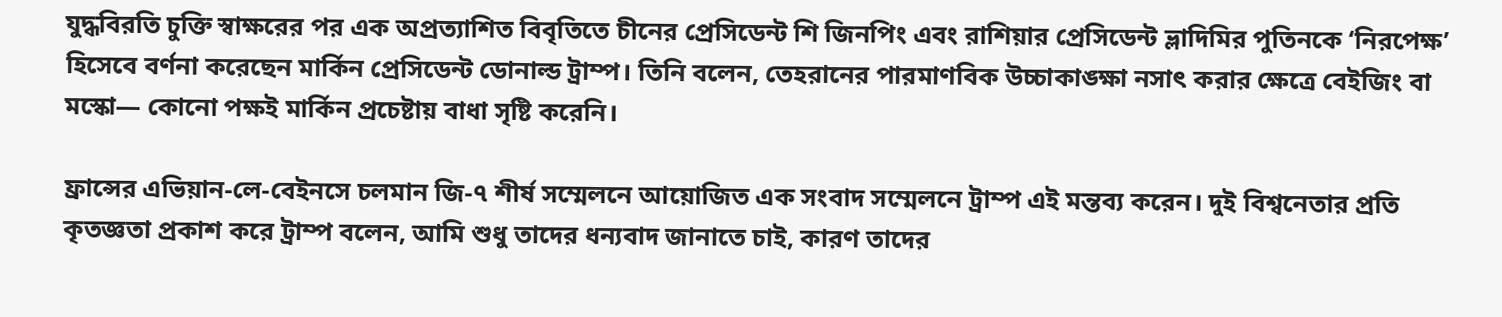যুদ্ধবিরতি চুক্তি স্বাক্ষরের পর এক অপ্রত্যাশিত বিবৃতিতে চীনের প্রেসিডেন্ট শি জিনপিং এবং রাশিয়ার প্রেসিডেন্ট ভ্লাদিমির পুতিনকে ‘নিরপেক্ষ’ হিসেবে বর্ণনা করেছেন মার্কিন প্রেসিডেন্ট ডোনাল্ড ট্রাম্প। তিনি বলেন, তেহরানের পারমাণবিক উচ্চাকাঙ্ক্ষা নসাৎ করার ক্ষেত্রে বেইজিং বা মস্কো— কোনো পক্ষই মার্কিন প্রচেষ্টায় বাধা সৃষ্টি করেনি।

ফ্রান্সের এভিয়ান-লে-বেইনসে চলমান জি-৭ শীর্ষ সম্মেলনে আয়োজিত এক সংবাদ সম্মেলনে ট্রাম্প এই মন্তব্য করেন। দুই বিশ্বনেতার প্রতি কৃতজ্ঞতা প্রকাশ করে ট্রাম্প বলেন, আমি শুধু তাদের ধন্যবাদ জানাতে চাই, কারণ তাদের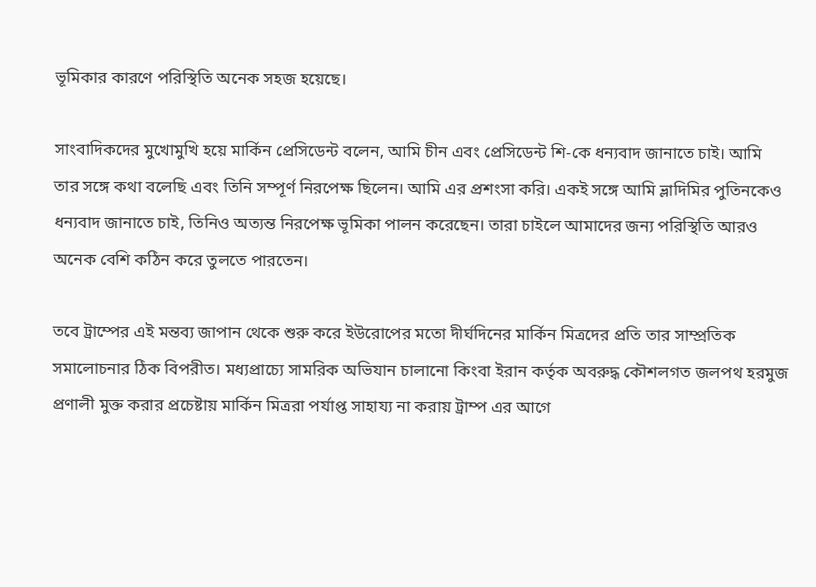ভূমিকার কারণে পরিস্থিতি অনেক সহজ হয়েছে।

সাংবাদিকদের মুখোমুখি হয়ে মার্কিন প্রেসিডেন্ট বলেন, আমি চীন এবং প্রেসিডেন্ট শি-কে ধন্যবাদ জানাতে চাই। আমি তার সঙ্গে কথা বলেছি এবং তিনি সম্পূর্ণ নিরপেক্ষ ছিলেন। আমি এর প্রশংসা করি। একই সঙ্গে আমি ভ্লাদিমির পুতিনকেও ধন্যবাদ জানাতে চাই, তিনিও অত্যন্ত নিরপেক্ষ ভূমিকা পালন করেছেন। তারা চাইলে আমাদের জন্য পরিস্থিতি আরও অনেক বেশি কঠিন করে তুলতে পারতেন।

তবে ট্রাম্পের এই মন্তব্য জাপান থেকে শুরু করে ইউরোপের মতো দীর্ঘদিনের মার্কিন মিত্রদের প্রতি তার সাম্প্রতিক সমালোচনার ঠিক বিপরীত। মধ্যপ্রাচ্যে সামরিক অভিযান চালানো কিংবা ইরান কর্তৃক অবরুদ্ধ কৌশলগত জলপথ হরমুজ প্রণালী মুক্ত করার প্রচেষ্টায় মার্কিন মিত্ররা পর্যাপ্ত সাহায্য না করায় ট্রাম্প এর আগে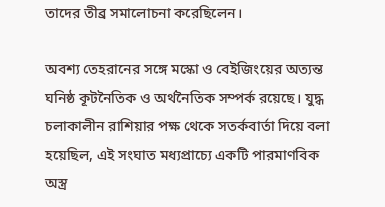তাদের তীব্র সমালোচনা করেছিলেন।

অবশ্য তেহরানের সঙ্গে মস্কো ও বেইজিংয়ের অত্যন্ত ঘনিষ্ঠ কূটনৈতিক ও অর্থনৈতিক সম্পর্ক রয়েছে। যুদ্ধ চলাকালীন রাশিয়ার পক্ষ থেকে সতর্কবার্তা দিয়ে বলা হয়েছিল, এই সংঘাত মধ্যপ্রাচ্যে একটি পারমাণবিক অস্ত্র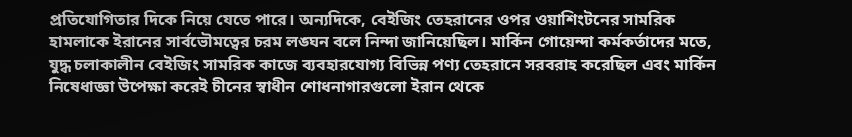প্রতিযোগিতার দিকে নিয়ে যেতে পারে। অন্যদিকে, বেইজিং তেহরানের ওপর ওয়াশিংটনের সামরিক হামলাকে ইরানের সার্বভৌমত্বের চরম লঙ্ঘন বলে নিন্দা জানিয়েছিল। মার্কিন গোয়েন্দা কর্মকর্তাদের মতে, যুদ্ধ চলাকালীন বেইজিং সামরিক কাজে ব্যবহারযোগ্য বিভিন্ন পণ্য তেহরানে সরবরাহ করেছিল এবং মার্কিন নিষেধাজ্ঞা উপেক্ষা করেই চীনের স্বাধীন শোধনাগারগুলো ইরান থেকে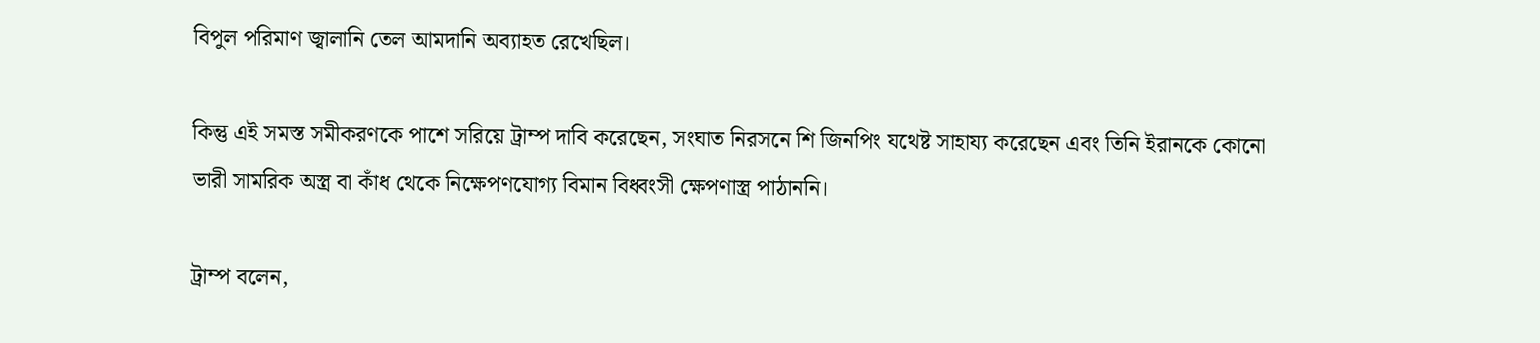বিপুল পরিমাণ জ্বালানি তেল আমদানি অব্যাহত রেখেছিল।

কিন্তু এই সমস্ত সমীকরণকে পাশে সরিয়ে ট্রাম্প দাবি করেছেন, সংঘাত নিরসনে শি জিনপিং যথেষ্ট সাহায্য করেছেন এবং তিনি ইরানকে কোনো ভারী সামরিক অস্ত্র বা কাঁধ থেকে নিক্ষেপণযোগ্য বিমান বিধ্বংসী ক্ষেপণাস্ত্র পাঠাননি।

ট্রাম্প বলেন,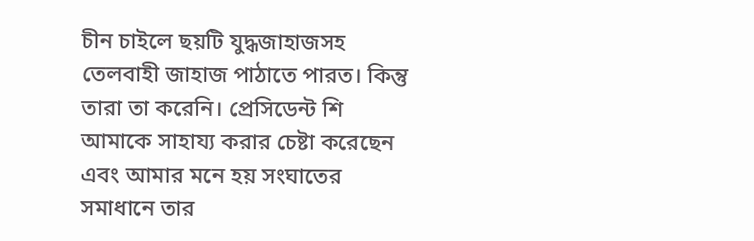চীন চাইলে ছয়টি যুদ্ধজাহাজসহ তেলবাহী জাহাজ পাঠাতে পারত। কিন্তু তারা তা করেনি। প্রেসিডেন্ট শি আমাকে সাহায্য করার চেষ্টা করেছেন এবং আমার মনে হয় সংঘাতের সমাধানে তার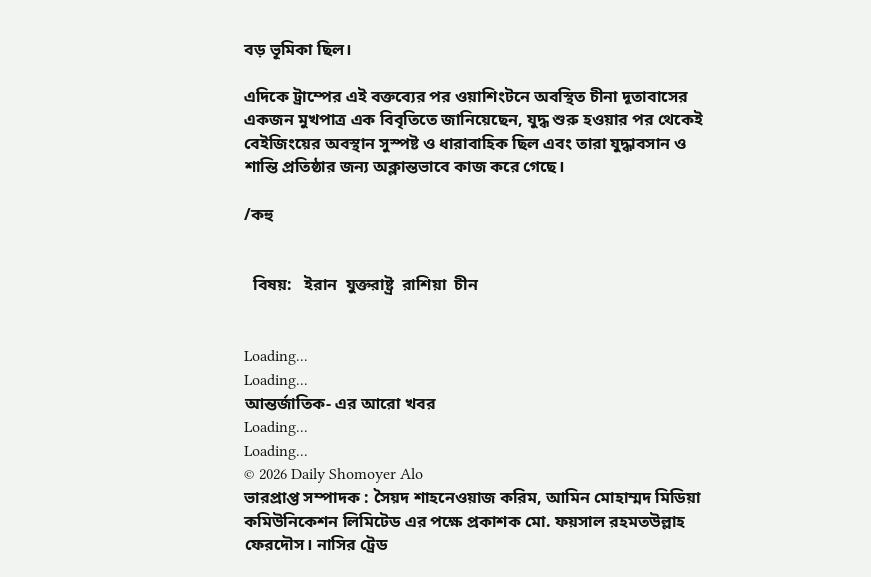বড় ভূমিকা ছিল।

এদিকে ট্রাম্পের এই বক্তব্যের পর ওয়াশিংটনে অবস্থিত চীনা দূতাবাসের একজন মুখপাত্র এক বিবৃতিতে জানিয়েছেন, যুদ্ধ শুরু হওয়ার পর থেকেই বেইজিংয়ের অবস্থান সুস্পষ্ট ও ধারাবাহিক ছিল এবং তারা যুদ্ধাবসান ও শান্তি প্রতিষ্ঠার জন্য অক্লান্তভাবে কাজ করে গেছে।

/কহু


  বিষয়:   ইরান  যুক্তরাষ্ট্র  রাশিয়া  চীন


Loading...
Loading...
আন্তর্জাতিক- এর আরো খবর
Loading...
Loading...
© 2026 Daily Shomoyer Alo
ভারপ্রাপ্ত সম্পাদক : সৈয়দ শাহনেওয়াজ করিম, আমিন মোহাম্মদ মিডিয়া কমিউনিকেশন লিমিটেড এর পক্ষে প্রকাশক মো. ফয়সাল রহমতউল্লাহ ফেরদৌস। নাসির ট্রেড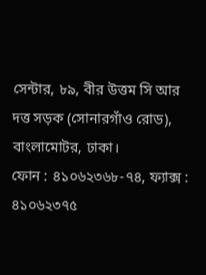সেন্টার, ৮৯, বীর উত্তম সি আর দত্ত সড়ক (সোনারগাঁও রোড), বাংলামোটর, ঢাকা।
ফোন : ৪১০৬২৩৬৮-৭৪, ফ্যাক্স : ৪১০৬২৩৭৫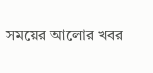সময়ের আলোর খবর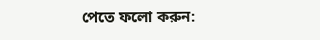পেতে ফলো করুন: